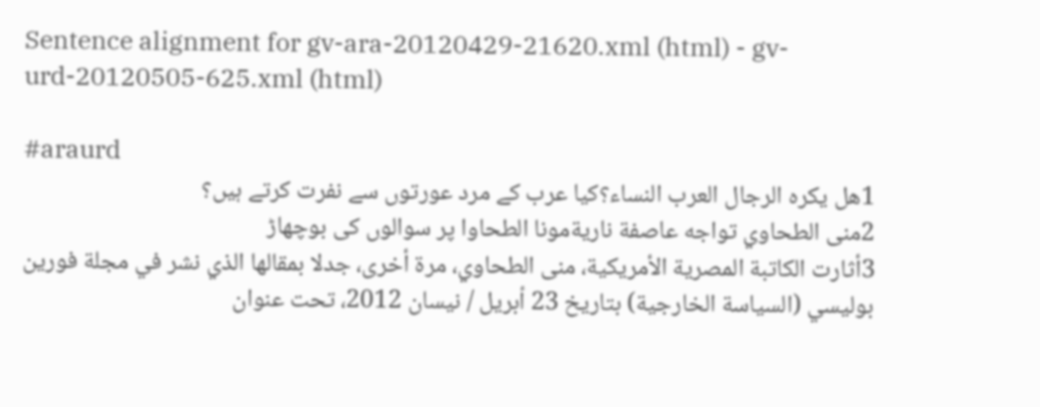Sentence alignment for gv-ara-20120429-21620.xml (html) - gv-urd-20120505-625.xml (html)

#araurd
1هل يكره الرجال العرب النساء؟کیا عرب کے مرد عورتوں سے نفرت کرتے ہیں؟
2منى الطحاوي تواجه عاصفة ناريةمونا الطحاوا پر سوالوں کی بوچھاڑ
3أثارت الكاتبة المصرية الأمريكية، منى الطحاوي، مرة أخرى، جدلا بمقالها الذي نشر في مجلة فورين بوليسي (السياسة الخارجية) بتاريخ 23 أبريل / نيسان 2012، تحت عنوان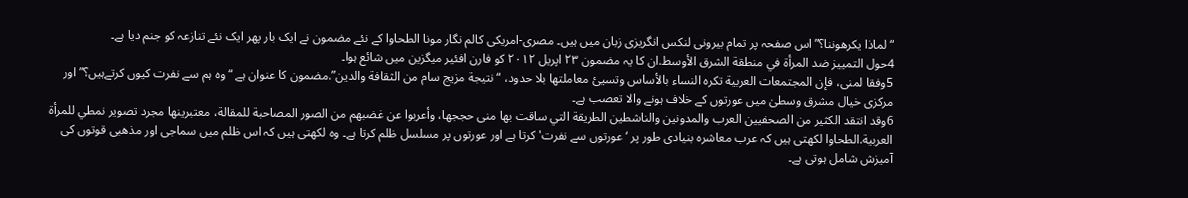“لماذا يكرهوننا؟”اس صفحہ پر تمام بیرونی لنکس انگریزی زبان میں ہیں۔ مصری-امریکی کالم نگار مونا الطحاوا کے نئے مضمون نے ایک بار پھر ایک نئے تنازعہ کو جنم دیا ہے۔
4حول التمييز ضد المرأة في منطقة الشرق الأوسط.ان کا یہ مضمون ۲۳ اپریل ۲۰۱۲ کو فارن افئیر میگزین میں شائع ہوا۔
5وفقا لمنى، فإن المجتمعات العربية تكره النساء بالأساس وتسيئ معاملتها بلا حدود، “نتيجة مزيج سام من الثقافة والدين”.مضمون کا عنوان ہے “وہ ہم سے نفرت کیوں کرتےہیں؟” اور مرکزی خیال مشرق وسطیٰ میں عورتوں کے خلاف ہونے والا تعصب ہے۔
6وقد انتقد الكثير من الصحفيين العرب والمدونين والناشطين الطريقة التي ساقت بها منى حججها، وأعربوا عن غضبهم من الصور المصاحبة للمقالة، معتبرينها مجرد تصوير نمطي للمرأة العربية.الطحاوا لکھتی ہیں کہ عرب معاشرہ بنیادی طور پر ‘عورتوں سے نفرت' کرتا ہے اور عورتوں پر مسلسل ظلم کرتا ہے۔ وہ لکھتی ہیں کہ اس ظلم میں سماجی اور مذھبی قوتوں کی آمیزش شامل ہوتی ہے۔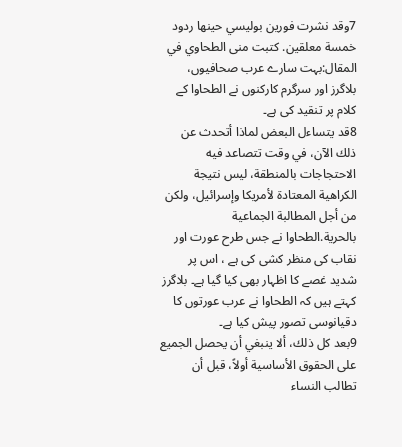7وقد نشرت فورين بوليسي حينها ردود خمسة معلقين. كتبت منى الطحاوي في المقال:بہت سارے عرب صحافیوں، بلاگرز اور سرگرم کارکنوں نے الطحاوا کے کلام پر تنقید کی ہے۔
8قد يتساءل البعض لماذا أتحدث عن ذلك الآن، في وقت تتصاعد فيه الاحتجاجات بالمنطقة، ليس نتيجة الكراهية المعتادة لأمريكا وإسرائيل، ولكن من أجل المطالبة الجماعية بالحرية.الطحاوا نے جس طرح عورت اور نقاب کی منظر کشی کی ہے ، اس پر شدید غصے کا اظہار بھی کیا گیا ہے۔ بلاگرز کہتے ہیں کہ الطحاوا نے عرب عورتوں کا دقیانوسی تصور پیش کیا ہے۔
9بعد كل ذلك، ألا ينبغي أن يحصل الجميع على الحقوق الأساسية أولاً، قبل أن تطالب النساء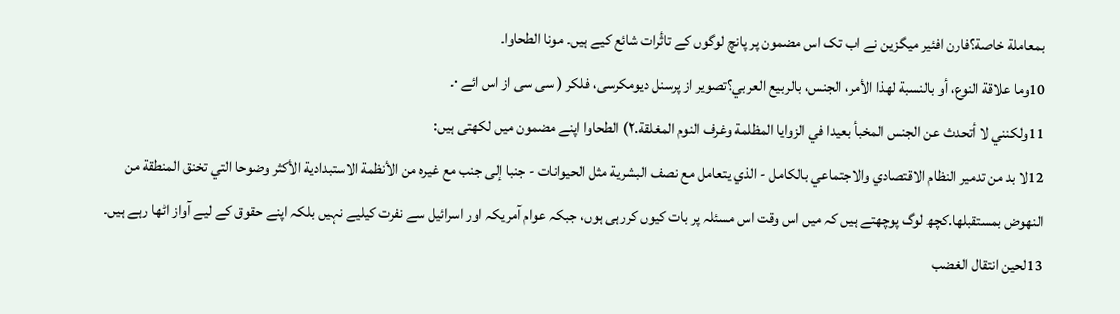بمعاملة خاصة؟فارن افئیر میگزین نے اب تک اس مضمون پر پانچ لوگوں کے تاثٔرات شائع کیے ہیں۔ مونا الطحاوا۔
10وما علاقة النوع، أو بالنسبة لهذا الأمر، الجنس، بالربيع العربي؟تصویر از پرسنل دیومکرسی، فلکر ( سی سی از اس ائے ۰۔
11ولكنني لا أتحدث عن الجنس المخبأ بعيدا في الزوايا المظلمة وغرف النوم المغلقة.۲) الطحاوا اپنے مضمون میں لکھتی ہیں:
12لا بد من تدمير النظام الاقتصادي والاجتماعي بالكامل - الذي يتعامل مع نصف البشرية مثل الحيوانات - جنبا إلى جنب مع غيره من الأنظمة الاستبدادية الأكثر وضوحا التي تخنق المنطقة من النهوض بمستقبلها.کچھ لوگ پوچھتے ہیں کہ میں اس وقت اس مسئلہ پر بات کیوں کررہی ہوں، جبکہ عوام آمریکہ اور اسرائیل سے نفرت کیلیے نہیں بلکہ اپنے حقوق کے لیے آواز اٹھا رہے ہیں۔
13لحين انتقال الغضب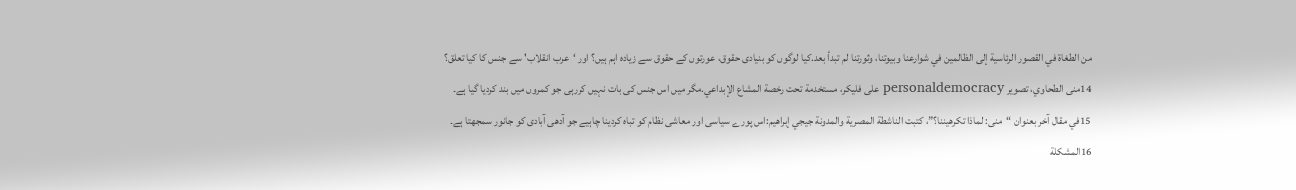من الطغاة في القصور الرئاسية إلى الظالمين في شوارعنا وبيوتنا، وثورتنا لم تبدأ بعد.کیا لوگوں کو بنیادی حقوق، عورتوں کے حقوق سے زیادہ اہم ہیں؟ اور ‘عرب انقلاب' سے جنس کا کیا تعلق؟
14منى الطحاوي، تصوير personaldemocracy على فليكر، مستخدمة تحت رخصة المشاع الإبداعي.مگر میں اس جنس کی بات نہیں کررہی جو کمروں میں بند کردیا گیا ہے۔
15في مقال آخر بعنوان “منى: لماذا تكرهيننا؟”، كتبت الناشطة المصرية والمدونة جيجي إبراهيم:اس پورے سیاسی اور معاشی نظام کو تباہ کردینا چاہیے جو آدھی آبادی کو جانور سمجھتا ہے۔
16المشكلة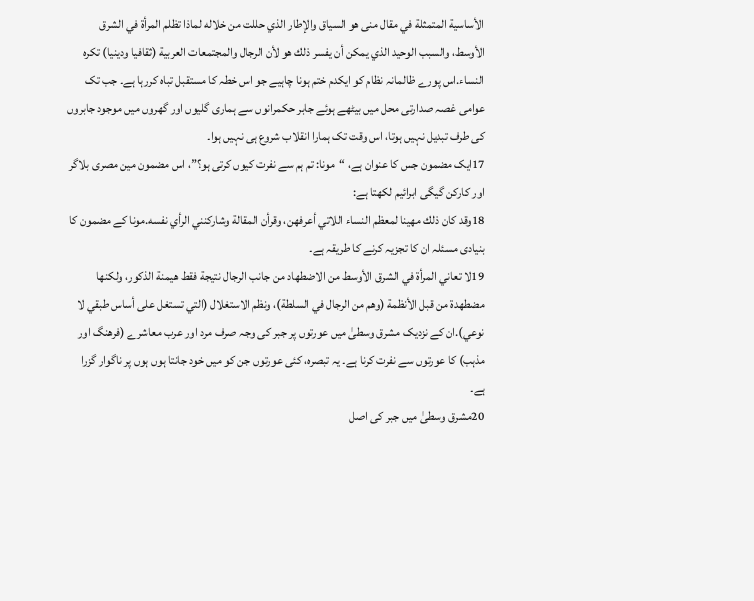الأساسية المتمثلة في مقال منى هو السياق والإطار الذي حللت من خلاله لماذا تظلم المرأة في الشرق الأوسط، والسبب الوحيد الذي يمكن أن يفسر ذلك هو لأن الرجال والمجتمعات العربية (ثقافيا ودينيا) تكره النساء.اس پورے ظالمانہ نظام کو ایکدم ختم ہونا چاہیے جو اس خطہ کا مستقبل تباہ کررہا ہے۔ جب تک عوامی غصہ صدارتی محل میں بیٹھے ہوئے جابر حکمرانوں سے ہماری گلیوں اور گھروں میں موجود جابروں کی طرف تبدیل نہیں ہوتا، اس وقت تک ہمارا انقلاب شروع ہی نہیں ہوا۔
17ایک مضمون جس کا عنوان ہے، “مونا: تم ہم سے نفرت کیوں کرتی ہو؟”، اس مضمون مین مصری بلاگر اور کارکن گیگی ابرائیم لکھتا ہے:
18وقد كان ذلك مهينا لمعظم النساء اللاتي أعرفهن، وقرأن المقالة وشاركنني الرأي نفسه.مونا کے مضمون کا بنیادی مسئلہ ان کا تجزیہ کرنے کا طریقہ ہے۔
19لا تعاني المرأة في الشرق الأوسط من الاضطهاد من جانب الرجال نتيجة فقط هيمنة الذكور، ولكنها مضطهدة من قبل الأنظمة (وهم من الرجال في السلطة)، ونظم الاستغلال (التي تستغل على أساس طبقي لا نوعي).ان کے نزدیک مشرق وسطیٰ میں عورتوں پر جبر کی وجہ صرف مرد اور عرب معاشرے (فرھنگ اور مذہب) کا عورتوں سے نفرت کرنا ہے۔ یہ تبصرہ، کئی عورتوں جن کو میں خود جانتا ہوں ہوں پر ناگوار گزرا ہے۔
20مشرق وسطیٰ میں جبر کی اصل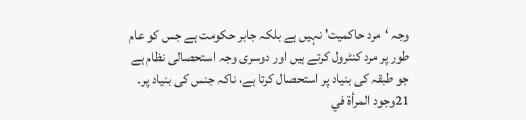وجہ ‘مرد حاکمیت' نہیں ہے بلکہ جابر حکومت ہے جس کو عام طور پر مرد کنٹرول کرتے ہیں اور دوسری وجہ استحصالی نظام ہے جو طبقہ کی بنیاد پر استحصال کرتا ہے، ناکہ جنس کی بنیاد پر۔
21وجود المرأة في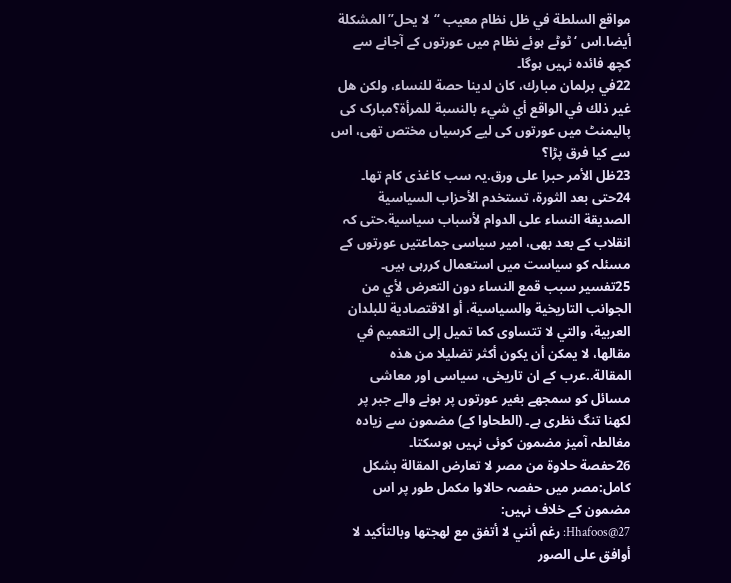مواقع السلطة في ظل نظام معيب “لا يحل” المشكلة أيضا.اس ‘ٹوٹے ہوئے نظام میں عورتوں کے آجانے سے کچھ فائدہ نہیں ہوگا۔
22في برلمان مبارك، كان لدينا حصة للنساء، ولكن هل غير ذلك في الواقع أي شيء بالنسبة للمرأة؟مبارک کی پالیمنٹ میں عورتوں کی لیے کرسیاں مختص تھی، اس سے کیا فرق پڑا؟
23ظل الأمر حبرا على ورق.یہ سب کاغذی کام تھا۔
24حتى بعد الثورة، تستخدم الأحزاب السياسية الصديقة النساء على الدوام لأسباب سياسية.حتی کہ انقلاب کے بعد بھی، امیر سیاسی جماعتیں عورتوں کے مسئلہ کو سیاست میں استعمال کررہی ہیں۔
25تفسير سبب قمع النساء دون التعرض لأي من الجوانب التاريخية والسياسية، أو الاقتصادية للبلدان العربية، والتي لا تتساوى كما تميل إلى التعميم في مقالها، لا يمكن أن يكون أكثر تضليلا من هذه المقالة..عرب کے ان تاریخی، سیاسی اور معاشی مسائل کو سمجھے بغیر عورتوں پر ہونے والے جبر پر لکھنا تنگ نظری ہے۔ (الطحاوا کے) مضمون سے زیادہ مغالطہ آمیز مضمون کوئی نہیں ہوسکتا۔
26حفصة حلاوة من مصر لا تعارض المقالة بشكل كامل:مصر میں حفصہ حالاوا مکمل طور پر اس مضمون کے خلاف نہیں:
27@Hhafoos: رغم أنني لا أتفق مع لهجتها وبالتأكيد لا أوافق على الصور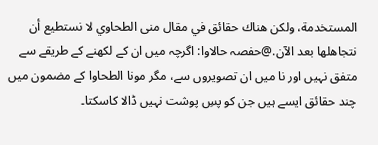المستخدمة، ولكن هناك حقائق في مقال منى الطحاوي لا نستطيع أن نتجاهلها بعد الآن.@حفصہ حالاوا: اگرچہ میں ان کے لکھنے کے طریقے سے متفق نہیں اور نا میں ان تصویروں سے، مگر مونا الطحاوا کے مضمون میں چند حقائق ایسے ہیں جن کو پسِ پوشت نہیں ڈالا کاسکتا۔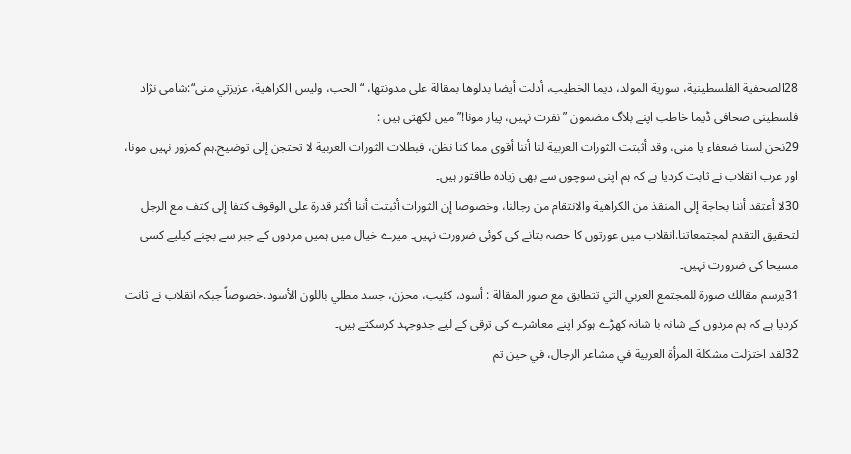28الصحفية الفلسطينية، سورية المولد، ديما الخطيب، أدلت أيضا بدلوها بمقالة على مدونتها، “الحب، وليس الكراهية، عزيزتي منى“:شامی نژاد فلسطینی صحافی ڈیما خاطب اپنے بلاگ مضمون ” نفرت نہیں، پیار مونا!” میں لکھتی ہیں :
29نحن لسنا ضعفاء يا منى، وقد أثبتت الثورات العربية لنا أننا أقوى مما كنا نظن، فبطلات الثورات العربية لا تحتجن إلى توضيح.ہم کمزور نہیں مونا، اور عرب انقلاب نے ثابت کردیا ہے کہ ہم اپنی سوچوں سے بھی زیادہ طاقتور ہیں۔
30لا أعتقد أننا بحاجة إلى المنقذ من الكراهية والانتقام من رجالنا، وخصوصا إن الثورات أثبتت أننا أكثر قدرة على الوقوف كتفا إلى كتف مع الرجل لتحقيق التقدم لمجتمعاتنا.انقلاب میں عورتوں کا حصہ بتانے کی کوئی ضرورت نہیں۔ میرے خیال میں ہمیں مردوں کے جبر سے بچنے کیلیے کسی مسیحا کی ضرورت نہیں۔
31يرسم مقالك صورة للمجتمع العربي التي تتطابق مع صور المقالة : أسود، كئيب، محزن، جسد مطلي باللون الأسود.خصوصاً جبکہ انقلاب نے ثانت کردیا ہے کہ ہم مردوں کے شانہ با شانہ کھڑے ہوکر اپنے معاشرے کی ترقی کے لیے جدوجہد کرسکتے ہیں۔
32لقد اختزلت مشكلة المرأة العربية في مشاعر الرجال، في حين تم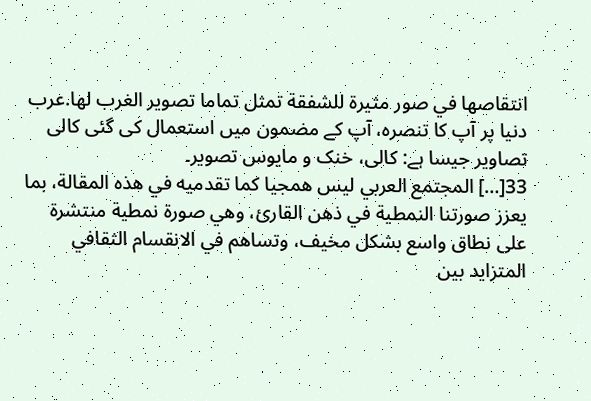انتقاصها في صور مثيرة للشفقة تمثل تماما تصوير الغرب لها.عرب دنیا پر آپ کا تنصرہ، آپ کے مضمون میں استعمال کی گئی کالی تصاویر جیسا ہے: کالی، خنک و مایوس تصویر۔
33[…] المجتمع العربي ليس همجيا كما تقدميه في هذه المقالة، بما يعزز صورتنا النمطية في ذهن القارئ، وهي صورة نمطية منتشرة على نطاق واسع بشكل مخيف، وتساهم في الانقسام الثقافي المتزايد بين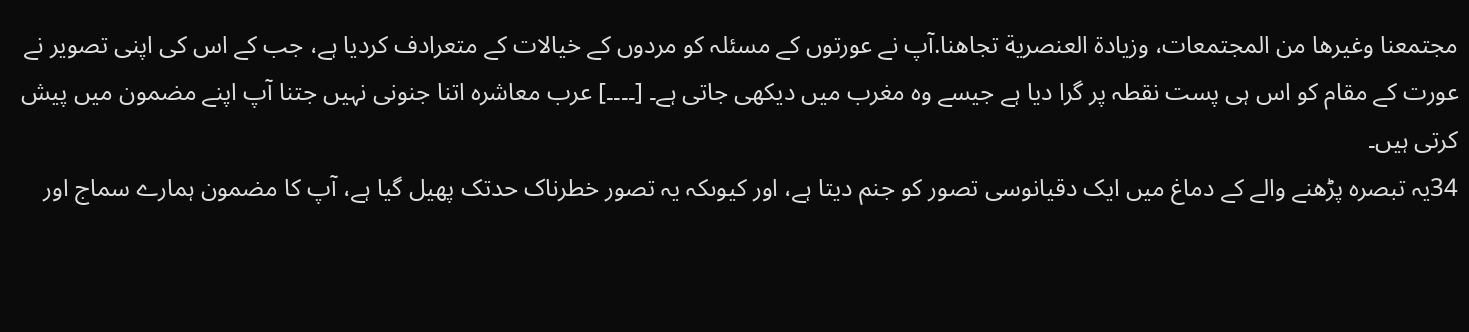مجتمعنا وغيرها من المجتمعات، وزيادة العنصرية تجاهنا.آپ نے عورتوں کے مسئلہ کو مردوں کے خیالات کے متعرادف کردیا ہے، جب کے اس کی اپنی تصویر نے عورت کے مقام کو اس ہی پست نقطہ پر گرا دیا ہے جیسے وہ مغرب میں دیکھی جاتی ہے۔ [۔۔۔۔] عرب معاشرہ اتنا جنونی نہیں جتنا آپ اپنے مضمون میں پیش کرتی ہیں۔
34یہ تبصرہ پڑھنے والے کے دماغ میں ایک دقیانوسی تصور کو جنم دیتا ہے، اور کیوںکہ یہ تصور خطرناک حدتک پھیل گیا ہے، آپ کا مضمون ہمارے سماج اور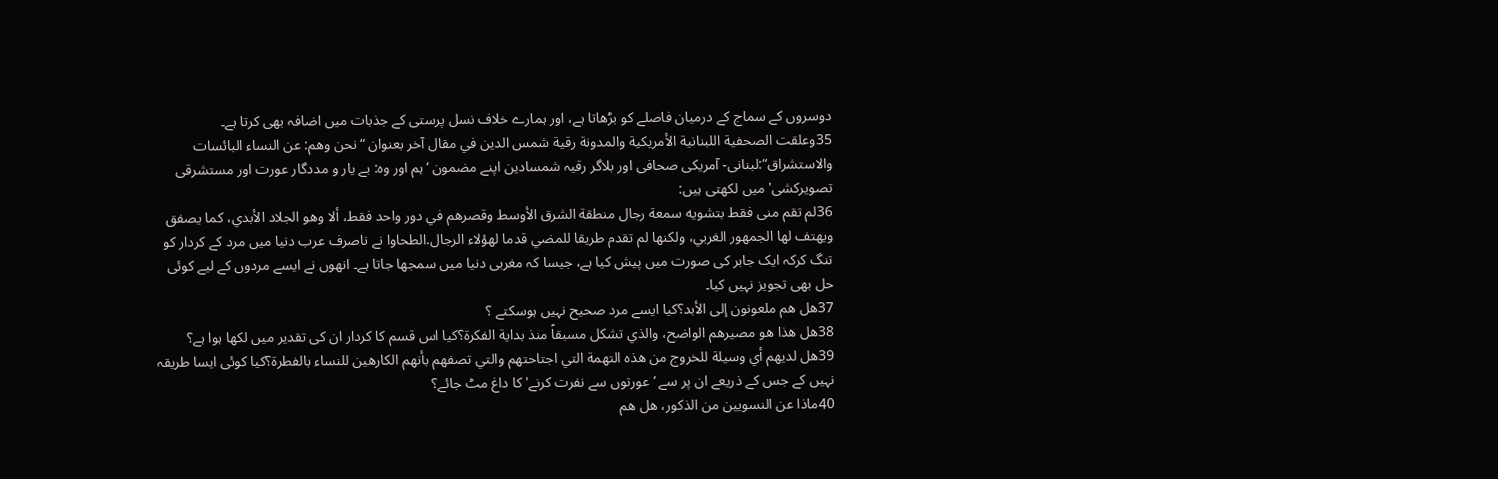دوسروں کے سماج کے درمیان فاصلے کو بڑھاتا ہے، اور ہمارے خلاف نسل پرستی کے جذبات میں اضافہ بھی کرتا ہے۔
35وعلقت الصحفية اللبنانية الأمريكية والمدونة رقية شمس الدين في مقال آخر بعنوان “نحن وهم: عن النساء البائسات والاستشراق“:لبنانی- آمریکی صحافی اور بلاگر رقیہ شمسادین اپنے مضمون ‘ہم اور وہ: بے یار و مددگار عورت اور مستشرقی تصویرکشی' میں لکھتی ہیں:
36لم تقم منى فقط بتشويه سمعة رجال منطقة الشرق الأوسط وقصرهم في دور واحد فقط، ألا وهو الجلاد الأبدي، كما يصفق ويهتف لها الجمهور الغربي، ولكنها لم تقدم طريقا للمضي قدما لهؤلاء الرجال.الطحاوا نے ناصرف عرب دنیا میں مرد کے کردار کو تنگ کرکہ ایک جابر کی صورت میں پیش کیا ہے، جیسا کہ مغربی دنیا میں سمجھا جاتا ہے۔ انھوں نے ایسے مردوں کے لیے کوئی حل بھی تجویز نہیں کیا۔
37هل هم ملعونون إلى الأبد؟کیا ایسے مرد صحیح نہیں ہوسکتے ؟
38هل هذا هو مصيرهم الواضح، والذي تشكل مسبقاً منذ بداية الفكرة؟کیا اس قسم کا کردار ان کی تقدیر میں لکھا ہوا ہے؟
39هل لديهم أي وسيلة للخروج من هذه التهمة التي اجتاحتهم والتي تصفهم بأنهم الكارهين للنساء بالفطرة؟کیا کوئی ایسا طریقہ نہیں کے جس کے ذریعے ان پر سے ‘عورتوں سے نفرت کرنے' کا داغ مٹ جائے؟
40ماذا عن النسويين من الذكور، هل هم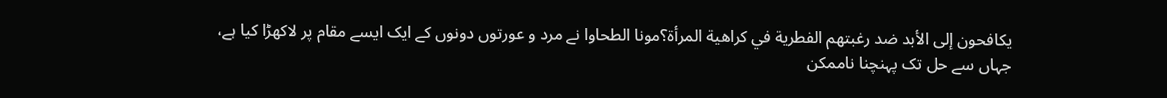يكافحون إلى الأبد ضد رغبتهم الفطرية في كراهية المرأة؟مونا الطحاوا نے مرد و عورتوں دونوں کے ایک ایسے مقام پر لاکھڑا کیا ہے، جہاں سے حل تک پہنچنا ناممکن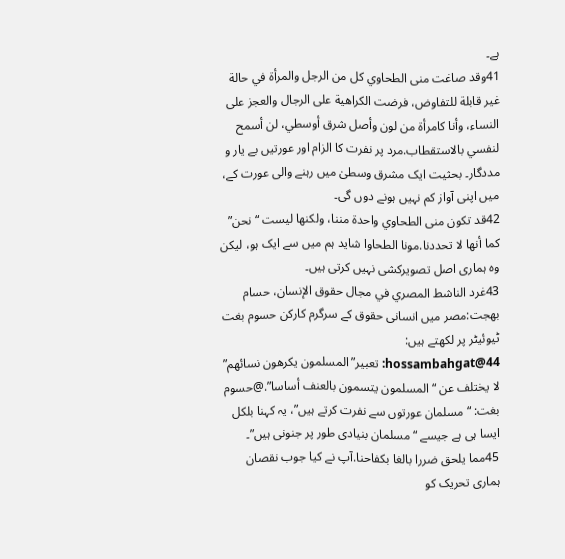ہے۔
41وقد صاغت منى الطحاوي كل من الرجل والمرأة في حالة غير قابلة للتفاوض، فرضت الكراهية على الرجال والعجز على النساء، وأنا كامرأة من لون وأصل شرق أوسطي، لن أسمح لنفسي بالاستقطاب.مرد پر نفرت کا الزام اور عورتیں بے یار و مددگار۔ بحثیت ایک مشرق وسطیٰ میں رہنے والی عورت کے، میں اپنی آواز کم نہیں ہونے دوں گی۔
42قد تكون منى الطحاوي واحدة مننا، ولكنها ليست “نحن” كما أنها لا تحددنا.مونا الطحاوا شاید ہم میں سے ایک ہو، لیکن وہ ہماری اصل تصویرکشی نہیں کرتی ہیں۔
43غرد الناشط المصري في مجال حقوق الإنسان، حسام بهجت:مصر میں انسانی حقوق کے سرگرم کارکن حسوم بغت ٹیوئیٹر پر لکھتے ہیں:
44@hossambahgat: تعبير”المسلمون يكرهون نسائهم” لا يختلف عن “المسلمون يتسمون بالعنف أساسا”.@حسوم بغت: “مسلمان عورتوں سے نفرت کرتے ہیں”، یہ کہنا بلکل ایسا ہی ہے جیسے “مسلمان بنیادی طور پر جنونی ہیں”۔
45مما يلحق ضررا بالغا بكفاحنا.آپ نے کیا جوب نقصان ہماری تحریک کو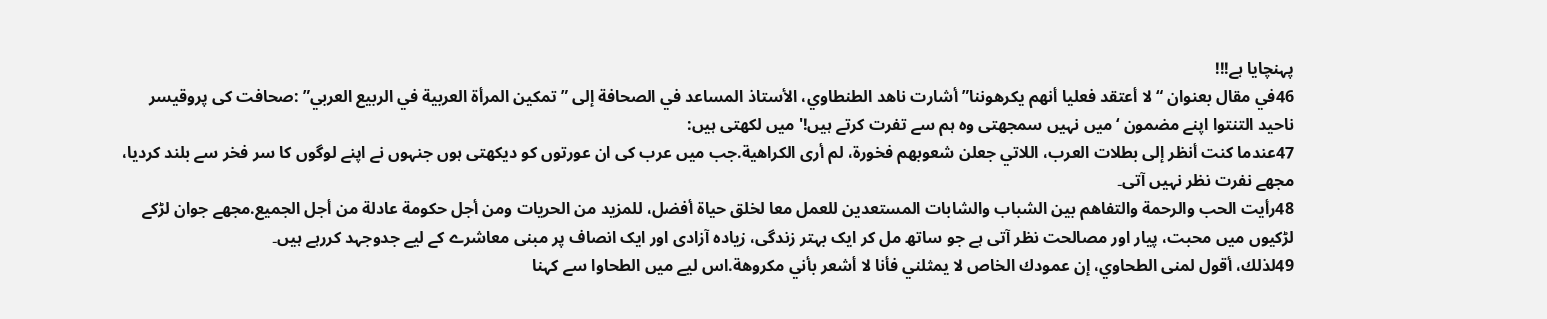پہنچایا ہے!!!
46في مقال بعنوان “لا أعتقد فعليا أنهم يكرهوننا” أشارت ناهد الطنطاوي، الأستاذ المساعد في الصحافة إلى ” تمكين المرأة العربية في الربيع العربي” :صحافت کی پروقیسر ناحید التنتوا اپنے مضمون ‘میں نہیں سمجھتی وہ ہم سے تفرت کرتے ہیں!' میں لکھتی ہیں:
47عندما كنت أنظر إلى بطلات العرب، اللاتي جعلن شعوبهم فخورة، لم أرى الكراهية.جب میں عرب کی ان عورتوں کو دیکھتی ہوں جنہوں نے اپنے لوگوں کا سر فخر سے بلند کردیا، مجھے نفرت نظر نہیں آتی۔
48رأيت الحب والرحمة والتفاهم بين الشباب والشابات المستعدين للعمل معا لخلق حياة أفضل، للمزيد من الحريات ومن أجل حكومة عادلة من أجل الجميع.مجھے جوان لڑکے لڑکیوں میں محبت، پیار اور مصالحت نظر آتی ہے جو ساتھ مل کر ایک بہتر زندگی، زیادہ آزادی اور ایک انصاف پر مبنی معاشرے کے لیے جدوجہد کررہے ہیں۔
49لذلك، أقول لمنى الطحاوي، إن عمودك الخاص لا يمثلني فأنا لا أشعر بأني مكروهة.اس لیے میں الطحاوا سے کہنا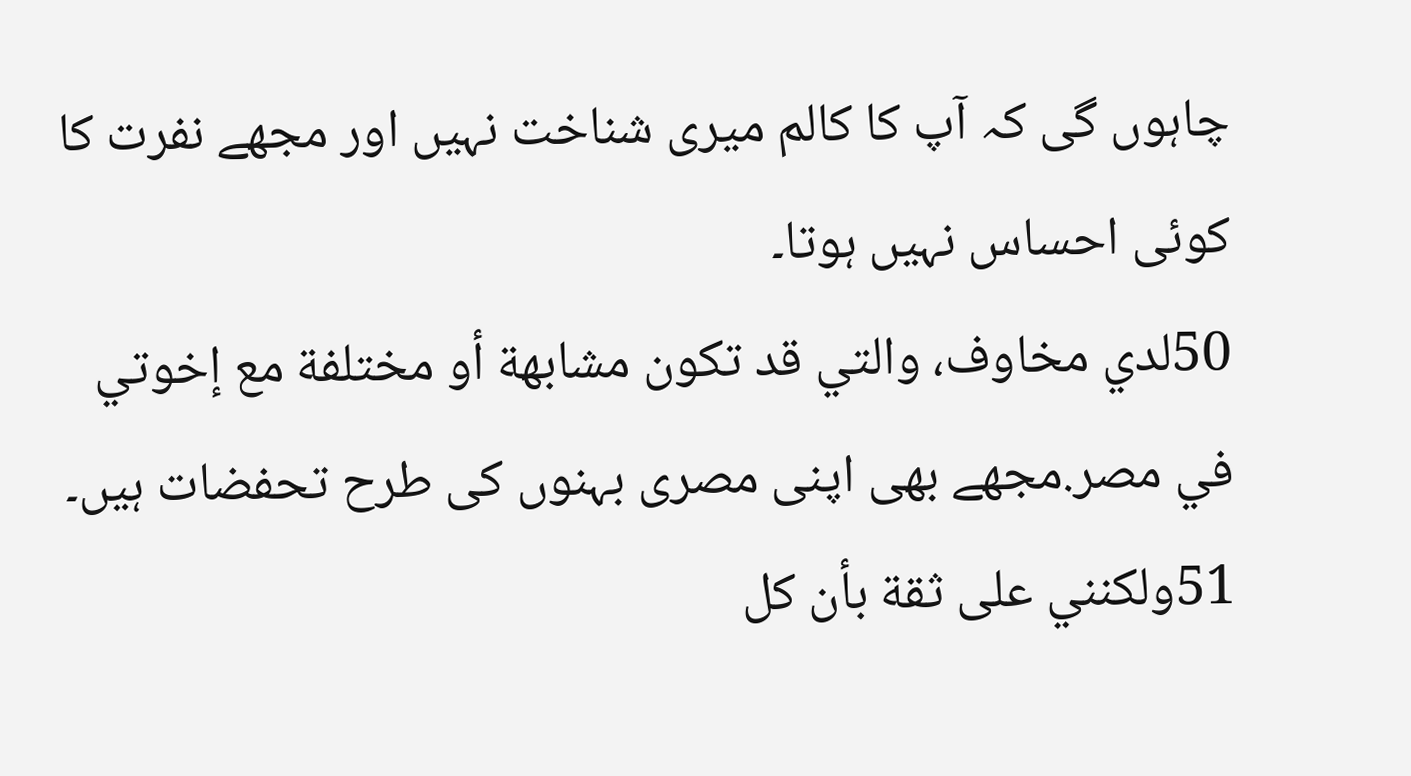چاہوں گی کہ آپ کا کالم میری شناخت نہیں اور مجھے نفرت کا کوئی احساس نہیں ہوتا۔
50لدي مخاوف، والتي قد تكون مشابهة أو مختلفة مع إخوتي في مصر.مجھے بھی اپنی مصری بہنوں کی طرح تحفضات ہیں۔
51ولكنني على ثقة بأن كل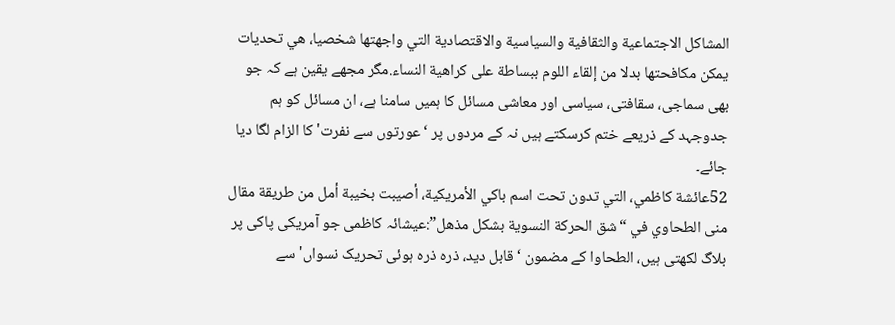المشاكل الاجتماعية والثقافية والسياسية والاقتصادية التي واجهتها شخصيا، هي تحديات يمكن مكافحتها بدلا من إلقاء اللوم ببساطة على كراهية النساء.مگر مجھے یقین ہے کہ جو بھی سماجی، سقافتی، سیاسی اور معاشی مسائل کا ہمیں سامنا ہے، ان مسائل کو ہم جدوجہد کے ذریعے ختم کرسکتے ہیں نہ کے مردوں پر ‘عورتوں سے نفرت' کا الزام لگا دیا جائے۔
52عائشة كاظمي، التي تدون تحت اسم باكي الأمريكية، أصيبت بخيبة أمل من طريقة مقال منى الطحاوي في “شق الحركة النسوية بشكل مذهل”:عیشائہ کاظمی جو آمریکی پاکی پر بلاگ لکھتی ہیں، الطحاوا کے مضمون ‘قابل دید، ذرہ ذرہ ہوئی تحریک نسواں' سے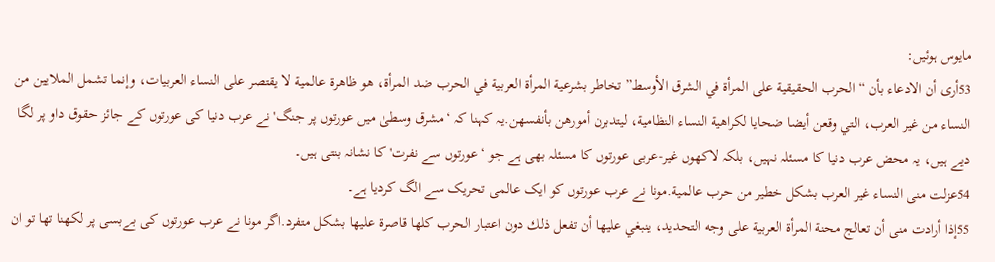مایوس ہوئیں:
53أرى أن الادعاء بأن “الحرب الحقيقية على المرأة في الشرق الأوسط” تخاطر بشرعية المرأة العربية في الحرب ضد المرأة، هو ظاهرة عالمية لا يقتصر على النساء العربيات، وإنما تشمل الملايين من النساء من غير العرب، التي وقعن أيضا ضحايا لكراهية النساء النظامية، ليتدبرن أمورهن بأنفسهن.یہ کہنا کہ ‘مشرق وسطیٰ میں عورتوں پر جنگ' نے عرب دنیا کی عورتوں کے جائز حقوق داو پر لگا دیے ہیں، یہ محض عرب دنیا کا مسئلہ نہیں، بلکہ لاکھوں غیر-عربی عورتوں کا مسئلہ بھی ہے جو ‘عورتوں سے نفرت' کا نشانہ بنتی ہیں۔
54عزلت منى النساء غير العرب بشكل خطير من حرب عالمية.مونا نے عرب عورتوں کو ایک عالمی تحریک سے الگ کردیا ہے۔
55إذا أرادت منى أن تعالج محنة المرأة العربية على وجه التحديد، ينبغي عليها أن تفعل ذلك دون اعتبار الحرب كلها قاصرة عليها بشكل متفرد.اگر مونا نے عرب عورتوں کی بےبسی پر لکھنا تھا تو ان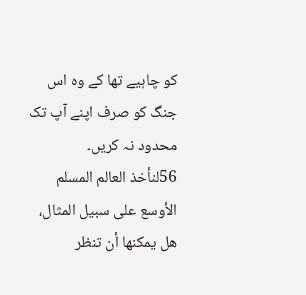کو چاہیے تھا کے وہ اس جنگ کو صرف اپنے آپ تک محدود نہ کریں۔
56لنأخذ العالم المسلم الأوسع على سبيل المثال، هل يمكنها أن تنظر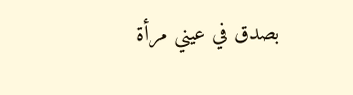بصدق في عيني مرأة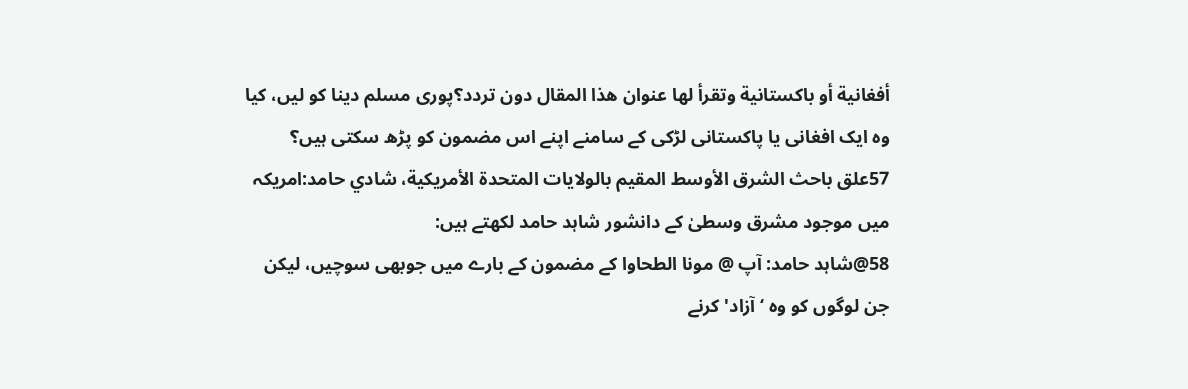أفغانية أو باكستانية وتقرأ لها عنوان هذا المقال دون تردد؟پوری مسلم دینا کو لیں، کیا وہ ایک افغانی یا پاکستانی لڑکی کے سامنے اپنے اس مضمون کو پڑھ سکتی ہیں؟
57علق باحث الشرق الأوسط المقيم بالولايات المتحدة الأمريكية، شادي حامد:امریکہ میں موجود مشرق وسطیٰ کے دانشور شاہد حامد لکھتے ہیں:
58@شاہد حامد: آپ @ مونا الطحاوا کے مضمون کے بارے میں جوبھی سوچیں، لیکن جن لوگوں کو وہ ‘آزاد' کرنے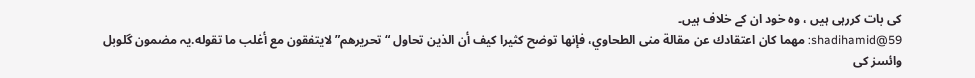کی بات کررہی ہیں ، وہ خود ان کے خلاف ہیں۔
59@shadihamid: مهما كان اعتقادك عن مقالة منى الطحاوي، فإنها توضح كثيرا كيف أن الذين تحاول “تحريرهم” لايتفقون مع أغلب ما تقوله.یہ مضمون گلوبل وائسز کی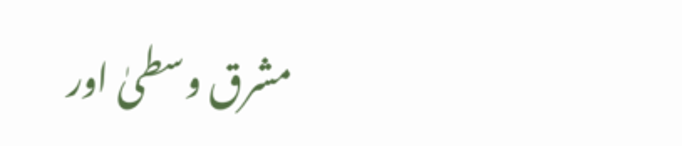مشرق وسطیٰ اور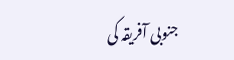جنوبی آفریقہ کی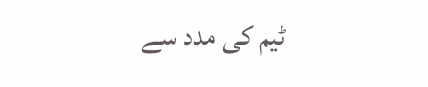ٹیم کی مدد سے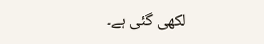لکھی گئی ہے۔